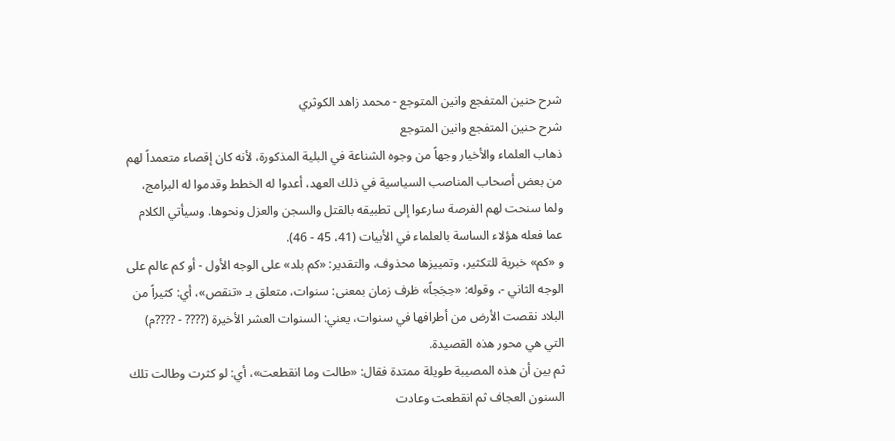شرح حنين المتفجع وانين المتوجع - محمد زاهد الكوثري
شرح حنين المتفجع وانين المتوجع
ذهاب العلماء والأخيار وجهاً من وجوه الشناعة في البلية المذكورة، لأنه كان إقصاء متعمداً لهم من بعض أصحاب المناصب السياسية في ذلك العهد، أعدوا له الخطط وقدموا له البرامج، ولما سنحت لهم الفرصة سارعوا إلى تطبيقه بالقتل والسجن والعزل ونحوها. وسيأتي الكلام عما فعله هؤلاء الساسة بالعلماء في الأبيات (41، 45 - 46).
و «كم» خبرية للتكثير، وتمييزها محذوف، والتقدير: «كم بلد» على الوجه الأول - أو كم عالم على الوجه الثاني -، وقوله: «حِجَجاً» ظرف زمان بمعنى: سنوات، متعلق بـ «تنقص»، أي: كثيراً من البلاد نقصت الأرض من أطرافها في سنوات، يعني: السنوات العشر الأخيرة (???? - ????م) التي هي محور هذه القصيدة.
ثم بين أن هذه المصيبة طويلة ممتدة فقال: «طالت وما انقطعت»، أي: لو كثرت وطالت تلك السنون العجاف ثم انقطعت وعادت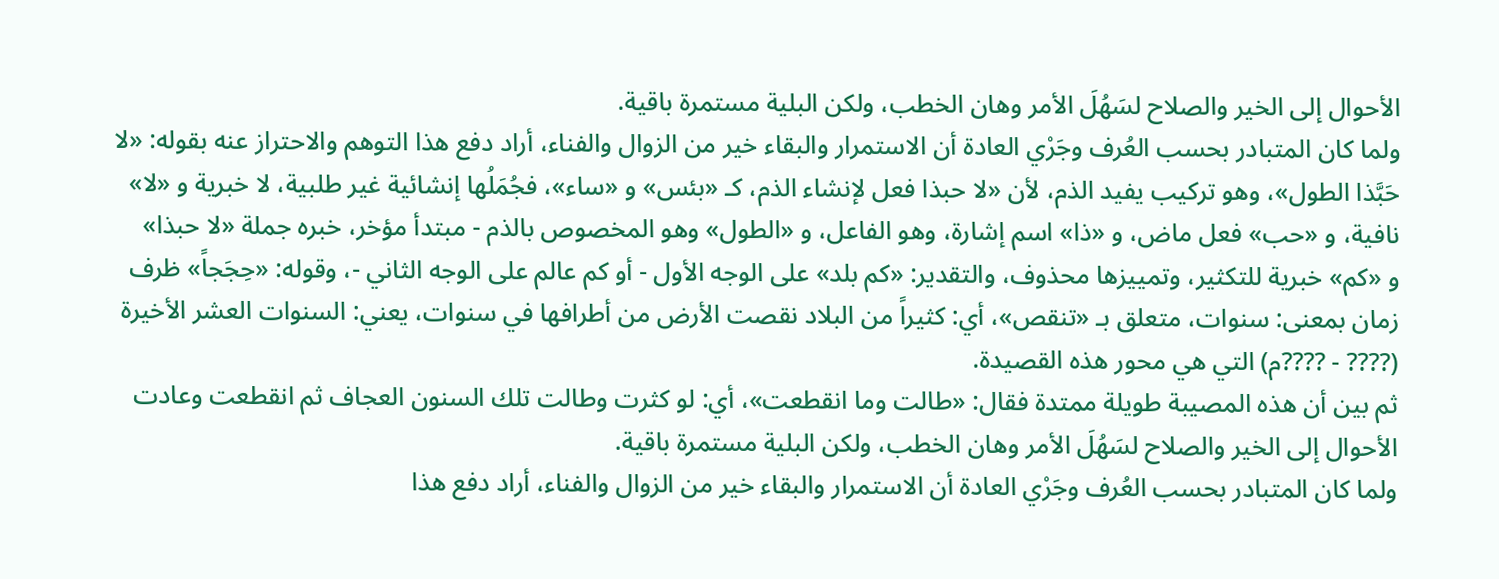الأحوال إلى الخير والصلاح لسَهُلَ الأمر وهان الخطب، ولكن البلية مستمرة باقية.
ولما كان المتبادر بحسب العُرف وجَرْي العادة أن الاستمرار والبقاء خير من الزوال والفناء، أراد دفع هذا التوهم والاحتراز عنه بقوله: «لا حَبَّذا الطول»، وهو تركيب يفيد الذم، لأن «لا حبذا فعل لإنشاء الذم، كـ «بئس» و «ساء»، فجُمَلُها إنشائية غير طلبية، لا خبرية و «لا» نافية، و «حب» فعل ماض، و «ذا» اسم إشارة، وهو الفاعل، و «الطول» وهو المخصوص بالذم - مبتدأ مؤخر، خبره جملة «لا حبذا»
و «كم» خبرية للتكثير، وتمييزها محذوف، والتقدير: «كم بلد» على الوجه الأول - أو كم عالم على الوجه الثاني -، وقوله: «حِجَجاً» ظرف زمان بمعنى: سنوات، متعلق بـ «تنقص»، أي: كثيراً من البلاد نقصت الأرض من أطرافها في سنوات، يعني: السنوات العشر الأخيرة (???? - ????م) التي هي محور هذه القصيدة.
ثم بين أن هذه المصيبة طويلة ممتدة فقال: «طالت وما انقطعت»، أي: لو كثرت وطالت تلك السنون العجاف ثم انقطعت وعادت الأحوال إلى الخير والصلاح لسَهُلَ الأمر وهان الخطب، ولكن البلية مستمرة باقية.
ولما كان المتبادر بحسب العُرف وجَرْي العادة أن الاستمرار والبقاء خير من الزوال والفناء، أراد دفع هذا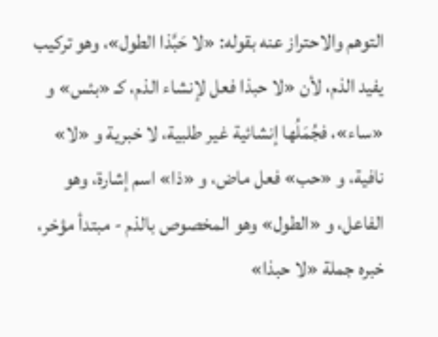التوهم والاحتراز عنه بقوله: «لا حَبَّذا الطول»، وهو تركيب يفيد الذم، لأن «لا حبذا فعل لإنشاء الذم، كـ «بئس» و «ساء»، فجُمَلُها إنشائية غير طلبية، لا خبرية و «لا» نافية، و «حب» فعل ماض، و «ذا» اسم إشارة، وهو الفاعل، و «الطول» وهو المخصوص بالذم - مبتدأ مؤخر، خبره جملة «لا حبذا»